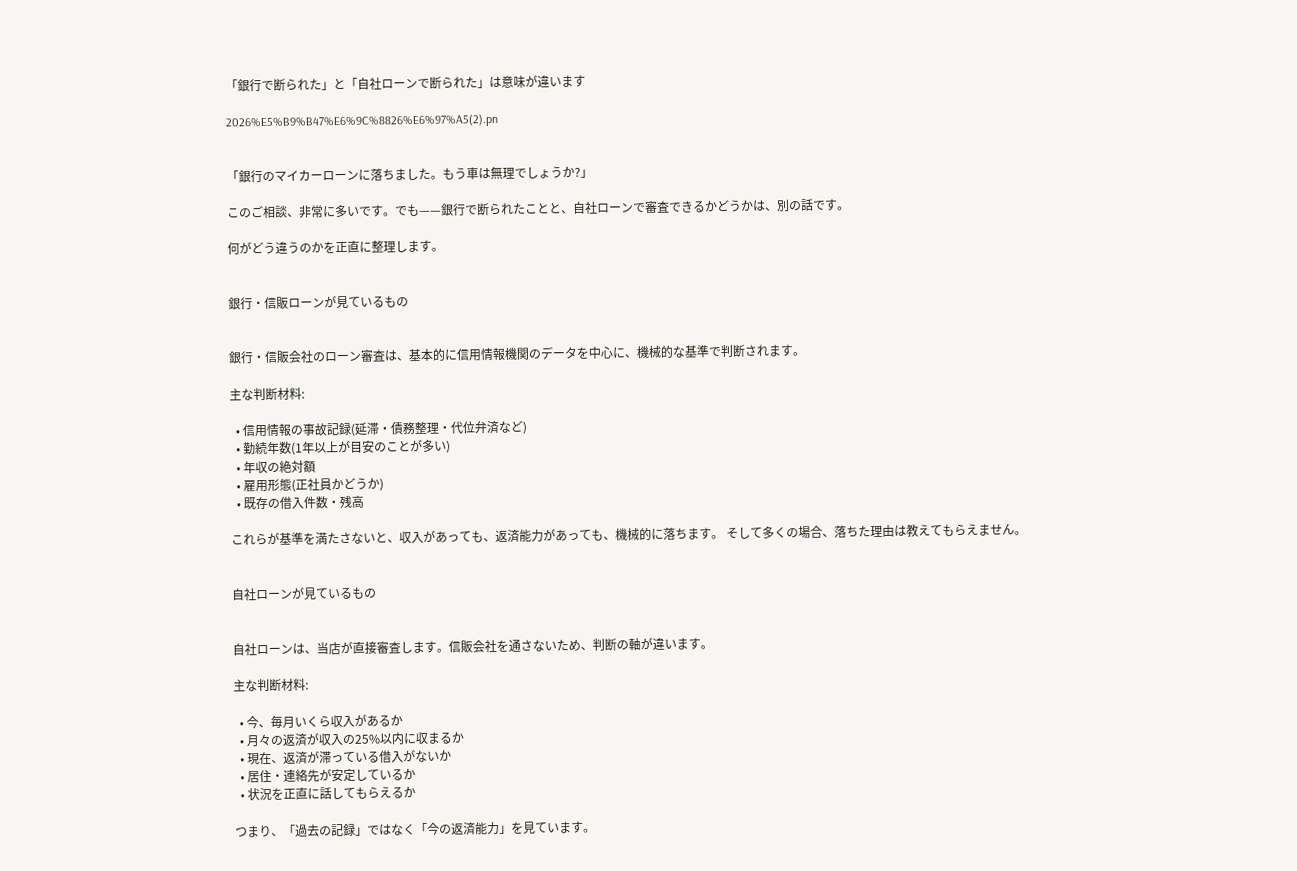「銀行で断られた」と「自社ローンで断られた」は意味が違います

2026%E5%B9%B47%E6%9C%8826%E6%97%A5(2).pn


「銀行のマイカーローンに落ちました。もう車は無理でしょうか?」

このご相談、非常に多いです。でも——銀行で断られたことと、自社ローンで審査できるかどうかは、別の話です。

何がどう違うのかを正直に整理します。


銀行・信販ローンが見ているもの


銀行・信販会社のローン審査は、基本的に信用情報機関のデータを中心に、機械的な基準で判断されます。

主な判断材料:

  • 信用情報の事故記録(延滞・債務整理・代位弁済など)
  • 勤続年数(1年以上が目安のことが多い)
  • 年収の絶対額
  • 雇用形態(正社員かどうか)
  • 既存の借入件数・残高

これらが基準を満たさないと、収入があっても、返済能力があっても、機械的に落ちます。 そして多くの場合、落ちた理由は教えてもらえません。


自社ローンが見ているもの


自社ローンは、当店が直接審査します。信販会社を通さないため、判断の軸が違います。

主な判断材料:

  • 今、毎月いくら収入があるか
  • 月々の返済が収入の25%以内に収まるか
  • 現在、返済が滞っている借入がないか
  • 居住・連絡先が安定しているか
  • 状況を正直に話してもらえるか

つまり、「過去の記録」ではなく「今の返済能力」を見ています。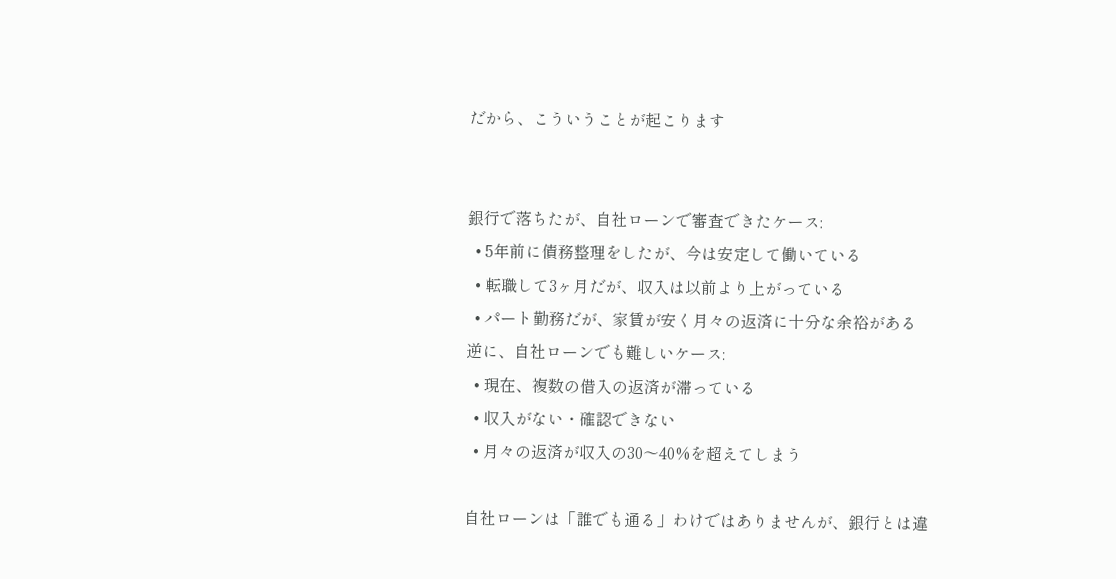だから、こういうことが起こります


銀行で落ちたが、自社ローンで審査できたケース:
  • 5年前に債務整理をしたが、今は安定して働いている
  • 転職して3ヶ月だが、収入は以前より上がっている
  • パート勤務だが、家賃が安く月々の返済に十分な余裕がある
逆に、自社ローンでも難しいケース:
  • 現在、複数の借入の返済が滞っている
  • 収入がない・確認できない
  • 月々の返済が収入の30〜40%を超えてしまう

自社ローンは「誰でも通る」わけではありませんが、銀行とは違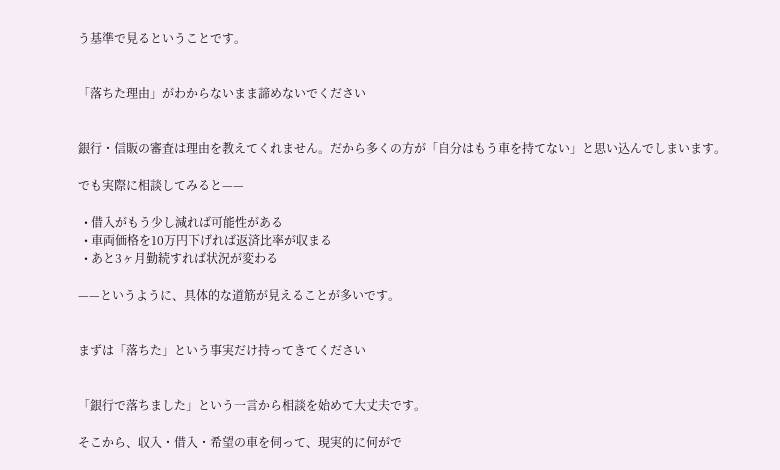う基準で見るということです。


「落ちた理由」がわからないまま諦めないでください


銀行・信販の審査は理由を教えてくれません。だから多くの方が「自分はもう車を持てない」と思い込んでしまいます。

でも実際に相談してみると——

  • 借入がもう少し減れば可能性がある
  • 車両価格を10万円下げれば返済比率が収まる
  • あと3ヶ月勤続すれば状況が変わる

——というように、具体的な道筋が見えることが多いです。


まずは「落ちた」という事実だけ持ってきてください


「銀行で落ちました」という一言から相談を始めて大丈夫です。

そこから、収入・借入・希望の車を伺って、現実的に何がで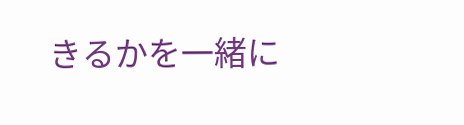きるかを一緒に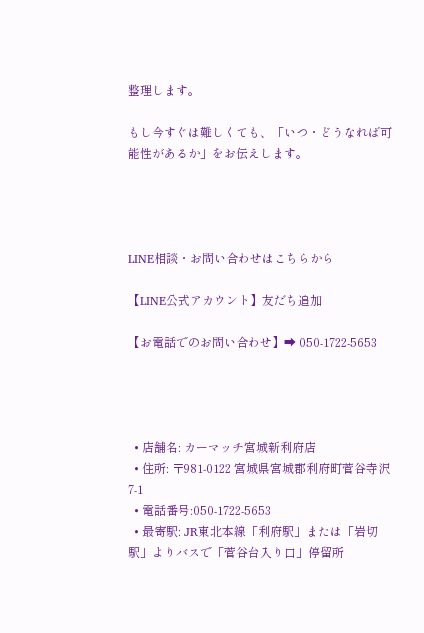整理します。

もし今すぐは難しくても、「いつ・どうなれば可能性があるか」をお伝えします。




LINE相談・お問い合わせはこちらから

【LINE公式アカウント】友だち追加

【お電話でのお問い合わせ】➡ 050-1722-5653




  • 店舗名: カーマッチ宮城新利府店
  • 住所: 〒981-0122 宮城県宮城郡利府町菅谷寺沢7-1
  • 電話番号:050-1722-5653
  • 最寄駅: JR東北本線「利府駅」または「岩切駅」よりバスで「菅谷台入り口」停留所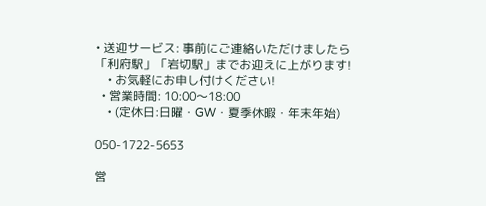• 送迎サービス: 事前にご連絡いただけましたら「利府駅」「岩切駅」までお迎えに上がります!
    • お気軽にお申し付けください!
  • 営業時間: 10:00〜18:00
    • (定休日:日曜・GW・夏季休暇・年末年始)

050-1722-5653

営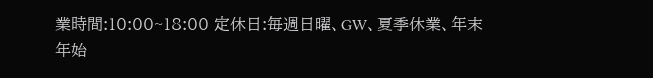業時間:10:00~18:00 定休日:毎週日曜、GW、夏季休業、年末年始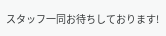スタッフ一同お待ちしております!